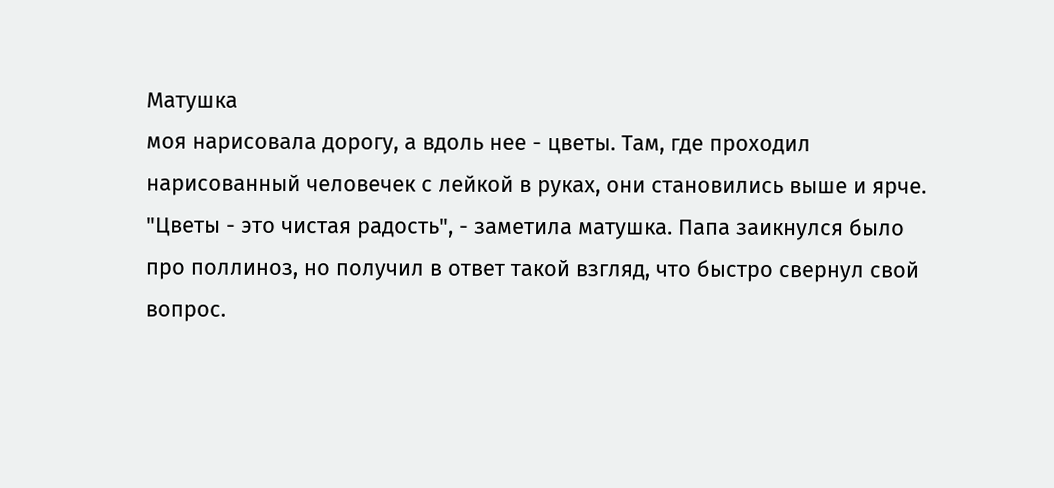Матушка
моя нарисовала дорогу, а вдоль нее - цветы. Там, где проходил
нарисованный человечек с лейкой в руках, они становились выше и ярче.
"Цветы - это чистая радость", - заметила матушка. Папа заикнулся было
про поллиноз, но получил в ответ такой взгляд, что быстро свернул свой
вопрос.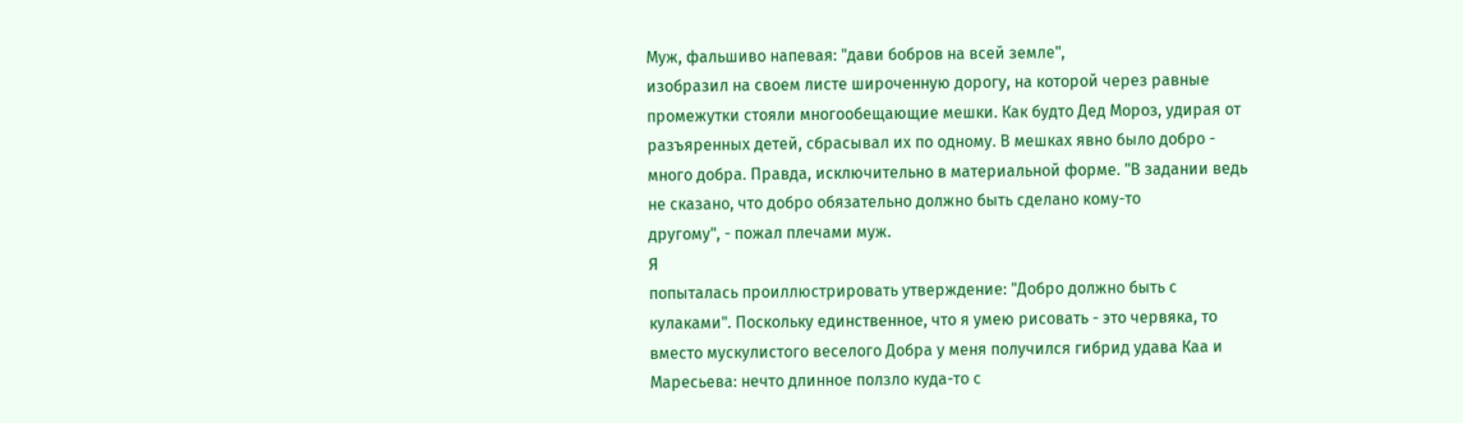Муж, фальшиво напевая: "дави бобров на всей земле",
изобразил на своем листе широченную дорогу, на которой через равные
промежутки стояли многообещающие мешки. Как будто Дед Мороз, удирая от
разъяренных детей, сбрасывал их по одному. В мешках явно было добро -
много добра. Правда, исключительно в материальной форме. "В задании ведь
не сказано, что добро обязательно должно быть сделано кому-то
другому", - пожал плечами муж.
Я
попыталась проиллюстрировать утверждение: "Добро должно быть с
кулаками". Поскольку единственное, что я умею рисовать - это червяка, то
вместо мускулистого веселого Добра у меня получился гибрид удава Каа и
Маресьева: нечто длинное ползло куда-то с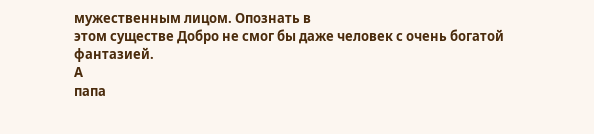мужественным лицом. Опознать в
этом существе Добро не смог бы даже человек с очень богатой фантазией.
А
папа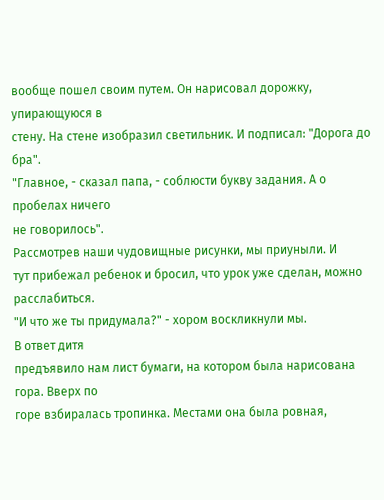вообще пошел своим путем. Он нарисовал дорожку, упирающуюся в
стену. На стене изобразил светильник. И подписал: "Дорога до бра".
"Главное, - сказал папа, - соблюсти букву задания. А о пробелах ничего
не говорилось".
Рассмотрев наши чудовищные рисунки, мы приуныли. И
тут прибежал ребенок и бросил, что урок уже сделан, можно расслабиться.
"И что же ты придумала?" - хором воскликнули мы.
В ответ дитя
предъявило нам лист бумаги, на котором была нарисована гора. Вверх по
горе взбиралась тропинка. Местами она была ровная,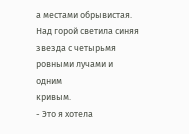а местами обрывистая.
Над горой светила синяя звезда с четырьмя ровными лучами и одним
кривым.
- Это я хотела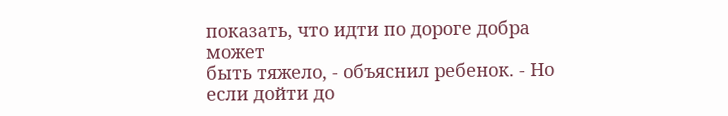показать, что идти по дороге добра может
быть тяжело, - объяснил ребенок. - Но если дойти до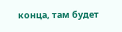конца, там будет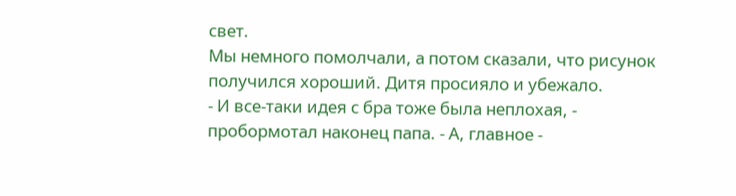свет.
Мы немного помолчали, а потом сказали, что рисунок получился хороший. Дитя просияло и убежало.
- И все-таки идея с бра тоже была неплохая, - пробормотал наконец папа. - А, главное -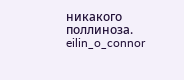никакого поллиноза.
eilin_o_connor